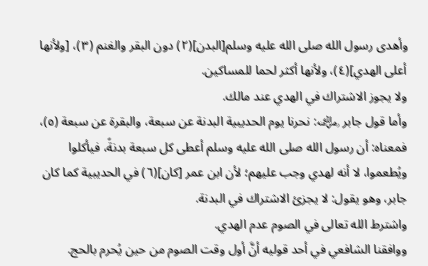وأهدى رسول الله صلى الله عليه وسلم[البدن](٢) دون البقر والغنم (٣)، [ولأنها أعلى الهدي](٤)، ولأنها أكثر لحما للمساكين.
ولا يجوز الاشتراك في الهدي عند مالك.
وأما قول جابر ﵁: نحرنا يوم الحديبية البدنة عن سبعة، والبقرة عن سبعة (٥)، فمعناه: أن رسول الله صلى الله عليه وسلم أعطى كل سبعة بدنةً، فيأكلوا ويُطعموا، لا أنه لهدي وجب عليهم؛ لأن ابن عمر [كان](٦) في الحديبية كما كان جابر، وهو يقول: لا يجزئ الاشتراك في البدنة.
واشترط الله تعالى في الصوم عدم الهدي.
ووافقنا الشافعي في أحد قوليه أنَّ أول وقت الصوم من حين يُحرم بالحج.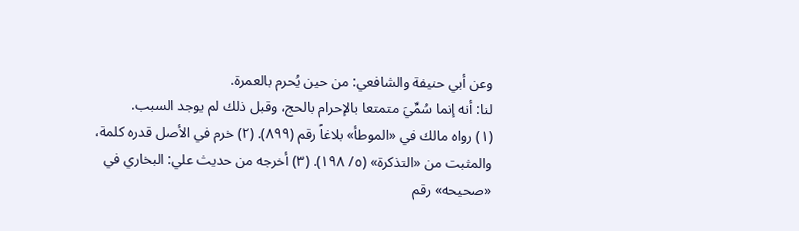وعن أبي حنيفة والشافعي: من حين يُحرم بالعمرة.
لنا: أنه إنما سُمِّيَ متمتعا بالإحرام بالحج، وقبل ذلك لم يوجد السبب.
(١) رواه مالك في «الموطأ» بلاغاً رقم (٨٩٩). (٢) خرم في الأصل قدره كلمة، والمثبت من «التذكرة» (٥/ ١٩٨). (٣) أخرجه من حديث علي: البخاري في «صحيحه» رقم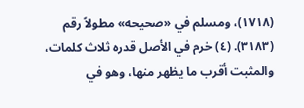(١٧١٨)، ومسلم في «صحيحه» مطولاً رقم (٣١٨٣). (٤) خرم في الأصل قدره ثلاث كلمات، والمثبت أقرب ما يظهر منها، وهو في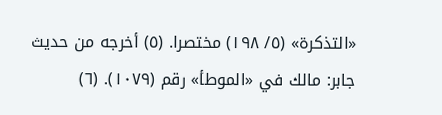«التذكرة» (٥/ ١٩٨) مختصرا. (٥) أخرجه من حديث جابر: مالك في «الموطأ» رقم (١٠٧٩). (٦)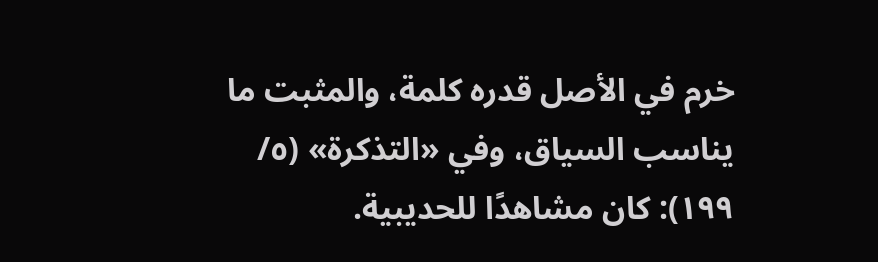خرم في الأصل قدره كلمة، والمثبت ما يناسب السياق، وفي «التذكرة» (٥/ ١٩٩): كان مشاهدًا للحديبية.